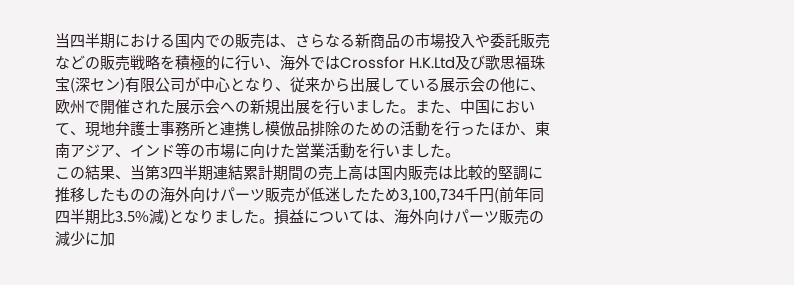当四半期における国内での販売は、さらなる新商品の市場投入や委託販売などの販売戦略を積極的に行い、海外ではCrossfor H.K.Ltd及び歌思福珠宝(深セン)有限公司が中心となり、従来から出展している展示会の他に、欧州で開催された展示会への新規出展を行いました。また、中国において、現地弁護士事務所と連携し模倣品排除のための活動を行ったほか、東南アジア、インド等の市場に向けた営業活動を行いました。
この結果、当第3四半期連結累計期間の売上高は国内販売は比較的堅調に推移したものの海外向けパーツ販売が低迷したため3,100,734千円(前年同四半期比3.5%減)となりました。損益については、海外向けパーツ販売の減少に加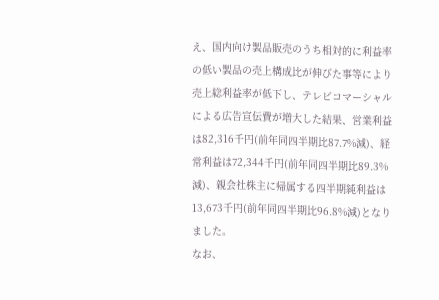え、国内向け製品販売のうち相対的に利益率の低い製品の売上構成比が伸びた事等により売上総利益率が低下し、テレビコマーシャルによる広告宣伝費が増大した結果、営業利益は82,316千円(前年同四半期比87.7%減)、経常利益は72,344千円(前年同四半期比89.3%減)、親会社株主に帰属する四半期純利益は13,673千円(前年同四半期比96.8%減)となりました。
なお、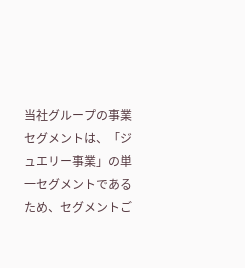当社グループの事業セグメントは、「ジュエリー事業」の単一セグメントであるため、セグメントご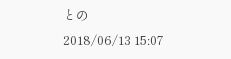との
2018/06/13 15:07